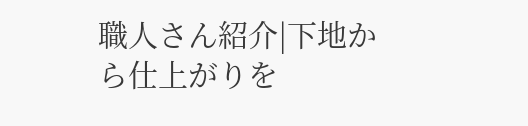職人さん紹介|下地から仕上がりを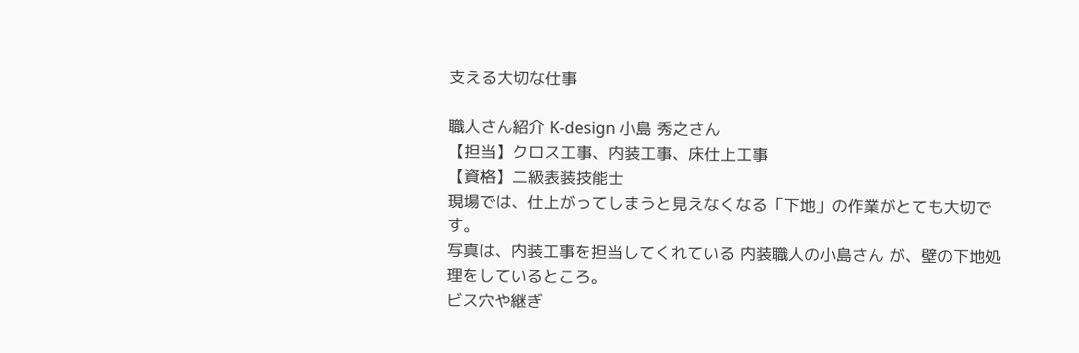支える大切な仕事

職人さん紹介 K-design 小島 秀之さん
【担当】クロス工事、内装工事、床仕上工事
【資格】二級表装技能士
現場では、仕上がってしまうと見えなくなる「下地」の作業がとても大切です。
写真は、内装工事を担当してくれている 内装職人の小島さん が、壁の下地処理をしているところ。
ビス穴や継ぎ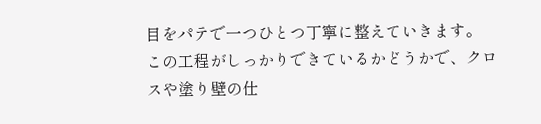目をパテで一つひとつ丁寧に整えていきます。
この工程がしっかりできているかどうかで、クロスや塗り壁の仕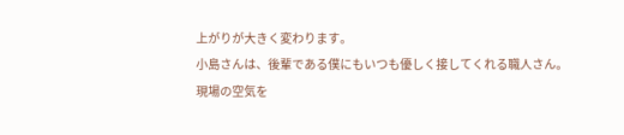上がりが大きく変わります。
小島さんは、後輩である僕にもいつも優しく接してくれる職人さん。
現場の空気を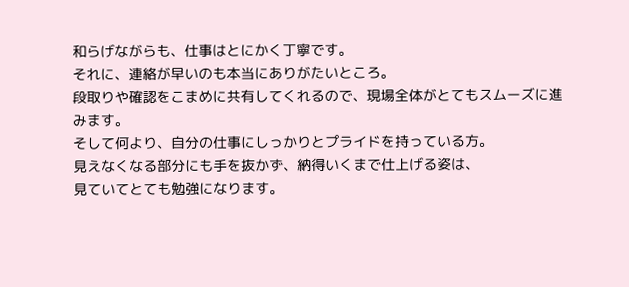和らげながらも、仕事はとにかく丁寧です。
それに、連絡が早いのも本当にありがたいところ。
段取りや確認をこまめに共有してくれるので、現場全体がとてもスムーズに進みます。
そして何より、自分の仕事にしっかりとプライドを持っている方。
見えなくなる部分にも手を抜かず、納得いくまで仕上げる姿は、
見ていてとても勉強になります。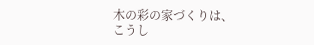木の彩の家づくりは、
こうし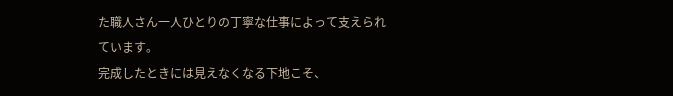た職人さん一人ひとりの丁寧な仕事によって支えられています。
完成したときには見えなくなる下地こそ、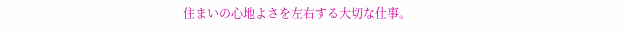住まいの心地よさを左右する大切な仕事。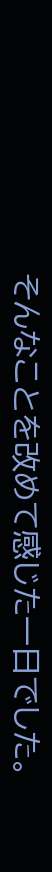そんなことを改めて感じた一日でした。